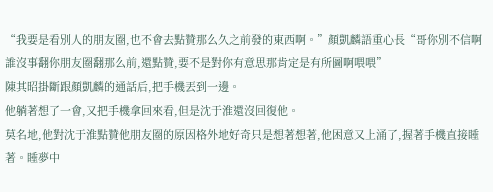“我要是看別人的朋友圈,也不會去點贊那么久之前發的東西啊。”顏凱麟語重心長“哥你別不信啊誰沒事翻你朋友圈翻那么前,還點贊,要不是對你有意思那肯定是有所圖啊喂喂”
陳其昭掛斷跟顏凱麟的通話后,把手機丟到一邊。
他躺著想了一會,又把手機拿回來看,但是沈于淮還沒回復他。
莫名地,他對沈于淮點贊他朋友圈的原因格外地好奇只是想著想著,他困意又上涌了,握著手機直接睡著。睡夢中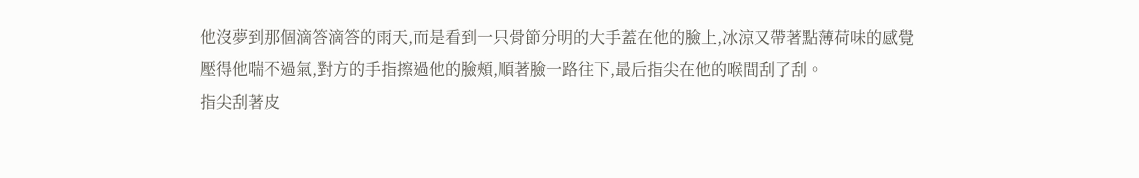他沒夢到那個滴答滴答的雨天,而是看到一只骨節分明的大手蓋在他的臉上,冰涼又帶著點薄荷味的感覺壓得他喘不過氣,對方的手指擦過他的臉頰,順著臉一路往下,最后指尖在他的喉間刮了刮。
指尖刮著皮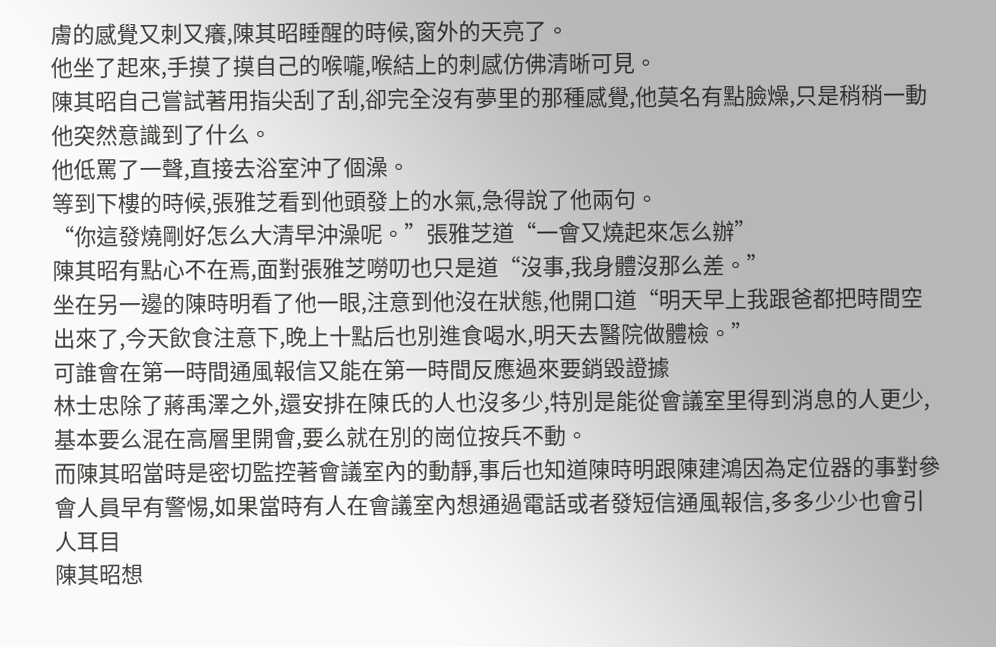膚的感覺又刺又癢,陳其昭睡醒的時候,窗外的天亮了。
他坐了起來,手摸了摸自己的喉嚨,喉結上的刺感仿佛清晰可見。
陳其昭自己嘗試著用指尖刮了刮,卻完全沒有夢里的那種感覺,他莫名有點臉燥,只是稍稍一動他突然意識到了什么。
他低罵了一聲,直接去浴室沖了個澡。
等到下樓的時候,張雅芝看到他頭發上的水氣,急得說了他兩句。
“你這發燒剛好怎么大清早沖澡呢。”張雅芝道“一會又燒起來怎么辦”
陳其昭有點心不在焉,面對張雅芝嘮叨也只是道“沒事,我身體沒那么差。”
坐在另一邊的陳時明看了他一眼,注意到他沒在狀態,他開口道“明天早上我跟爸都把時間空出來了,今天飲食注意下,晚上十點后也別進食喝水,明天去醫院做體檢。”
可誰會在第一時間通風報信又能在第一時間反應過來要銷毀證據
林士忠除了蔣禹澤之外,還安排在陳氏的人也沒多少,特別是能從會議室里得到消息的人更少,基本要么混在高層里開會,要么就在別的崗位按兵不動。
而陳其昭當時是密切監控著會議室內的動靜,事后也知道陳時明跟陳建鴻因為定位器的事對參會人員早有警惕,如果當時有人在會議室內想通過電話或者發短信通風報信,多多少少也會引人耳目
陳其昭想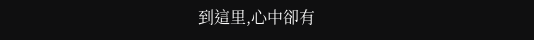到這里,心中卻有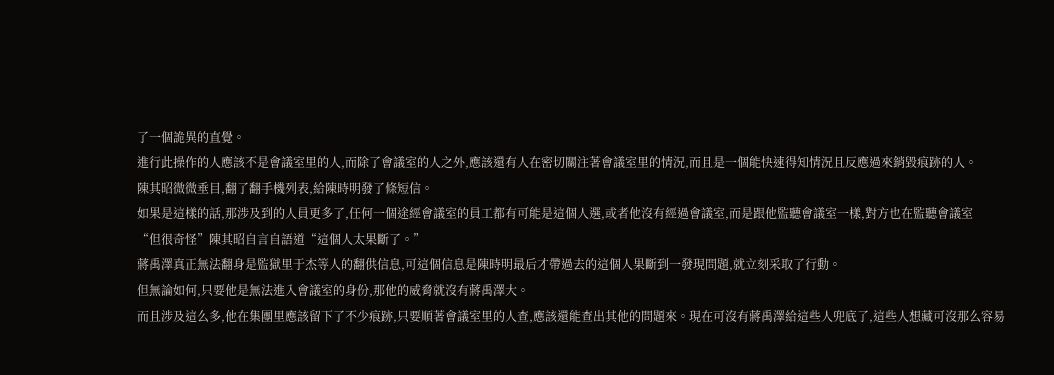了一個詭異的直覺。
進行此操作的人應該不是會議室里的人,而除了會議室的人之外,應該還有人在密切關注著會議室里的情況,而且是一個能快速得知情況且反應過來銷毀痕跡的人。
陳其昭微微垂目,翻了翻手機列表,給陳時明發了條短信。
如果是這樣的話,那涉及到的人員更多了,任何一個途經會議室的員工都有可能是這個人選,或者他沒有經過會議室,而是跟他監聽會議室一樣,對方也在監聽會議室
“但很奇怪”陳其昭自言自語道“這個人太果斷了。”
蔣禹澤真正無法翻身是監獄里于杰等人的翻供信息,可這個信息是陳時明最后才帶過去的這個人果斷到一發現問題,就立刻采取了行動。
但無論如何,只要他是無法進入會議室的身份,那他的威脅就沒有蔣禹澤大。
而且涉及這么多,他在集團里應該留下了不少痕跡,只要順著會議室里的人查,應該還能查出其他的問題來。現在可沒有蔣禹澤給這些人兜底了,這些人想藏可沒那么容易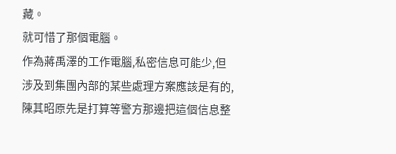藏。
就可惜了那個電腦。
作為蔣禹澤的工作電腦,私密信息可能少,但涉及到集團內部的某些處理方案應該是有的,陳其昭原先是打算等警方那邊把這個信息整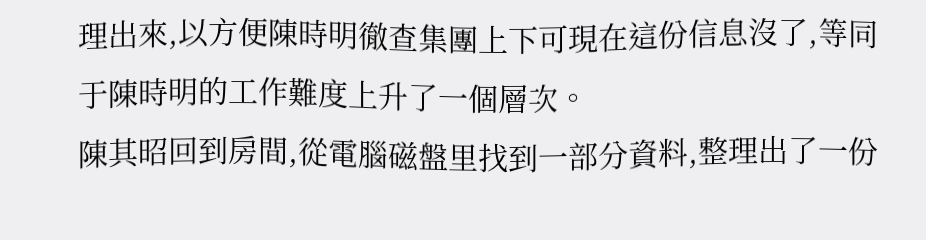理出來,以方便陳時明徹查集團上下可現在這份信息沒了,等同于陳時明的工作難度上升了一個層次。
陳其昭回到房間,從電腦磁盤里找到一部分資料,整理出了一份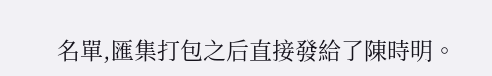名單,匯集打包之后直接發給了陳時明。